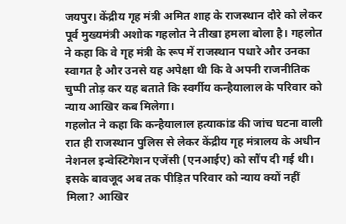जयपुर। केंद्रीय गृह मंत्री अमित शाह के राजस्थान दौरे को लेकर पूर्व मुख्यमंत्री अशोक गहलोत ने तीखा हमला बोला है। गहलोत ने कहा कि वे गृह मंत्री के रूप में राजस्थान पधारे और उनका स्वागत है और उनसे यह अपेक्षा थी कि वे अपनी राजनीतिक चुप्पी तोड़ कर यह बताते कि स्वर्गीय कन्हैयालाल के परिवार को न्याय आखिर कब मिलेगा।
गहलोत ने कहा कि कन्हैयालाल हत्याकांड की जांच घटना वाली रात ही राजस्थान पुलिस से लेकर केंद्रीय गृह मंत्रालय के अधीन नेशनल इन्वेस्टिगेशन एजेंसी (एनआईए) को सौंप दी गई थी। इसके बावजूद अब तक पीड़ित परिवार को न्याय क्यों नहीं मिला? आखिर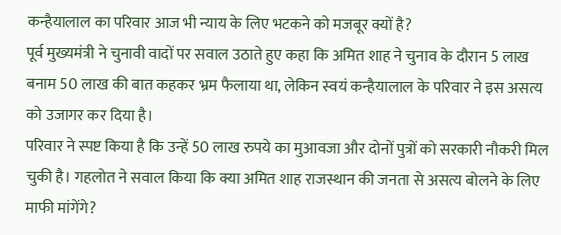कन्हैयालाल का परिवार आज भी न्याय के लिए भटकने को मजबूर क्यों है?
पूर्व मुख्यमंत्री ने चुनावी वादों पर सवाल उठाते हुए कहा कि अमित शाह ने चुनाव के दौरान 5 लाख बनाम 50 लाख की बात कहकर भ्रम फैलाया था, लेकिन स्वयं कन्हैयालाल के परिवार ने इस असत्य को उजागर कर दिया है।
परिवार ने स्पष्ट किया है कि उन्हें 50 लाख रुपये का मुआवजा और दोनों पुत्रों को सरकारी नौकरी मिल चुकी है। गहलोत ने सवाल किया कि क्या अमित शाह राजस्थान की जनता से असत्य बोलने के लिए माफी मांगेंगे?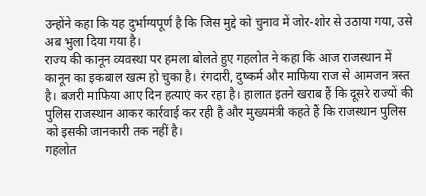उन्होंने कहा कि यह दुर्भाग्यपूर्ण है कि जिस मुद्दे को चुनाव में जोर-शोर से उठाया गया, उसे अब भुला दिया गया है।
राज्य की कानून व्यवस्था पर हमला बोलते हुए गहलोत ने कहा कि आज राजस्थान में कानून का इकबाल खत्म हो चुका है। रंगदारी, दुष्कर्म और माफिया राज से आमजन त्रस्त है। बजरी माफिया आए दिन हत्याएं कर रहा है। हालात इतने खराब हैं कि दूसरे राज्यों की पुलिस राजस्थान आकर कार्रवाई कर रही है और मुख्यमंत्री कहते हैं कि राजस्थान पुलिस को इसकी जानकारी तक नहीं है।
गहलोत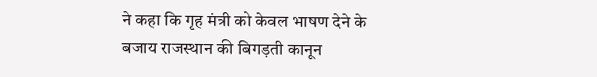ने कहा कि गृह मंत्री को केवल भाषण देने के बजाय राजस्थान की बिगड़ती कानून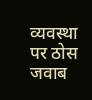व्यवस्था पर ठोस जवाब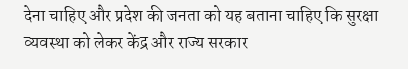देना चाहिए और प्रदेश की जनता को यह बताना चाहिए कि सुरक्षा व्यवस्था को लेकर केंद्र और राज्य सरकार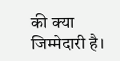की क्या जिम्मेदारी है।